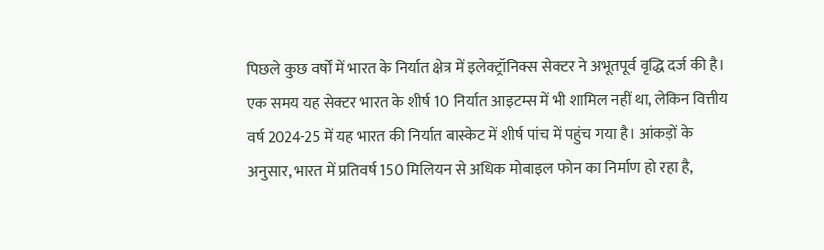पिछले कुछ वर्षों में भारत के निर्यात क्षेत्र में इलेक्ट्रॉनिक्स सेक्टर ने अभूतपूर्व वृद्धि दर्ज की है। एक समय यह सेक्टर भारत के शीर्ष 10 निर्यात आइटम्स में भी शामिल नहीं था, लेकिन वित्तीय वर्ष 2024-25 में यह भारत की निर्यात बास्केट में शीर्ष पांच में पहुंच गया है। आंकड़ों के अनुसार, भारत में प्रतिवर्ष 150 मिलियन से अधिक मोबाइल फोन का निर्माण हो रहा है,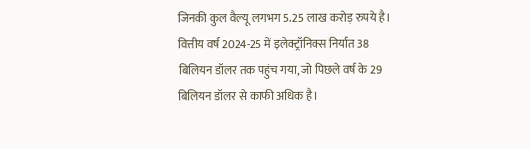जिनकी कुल वैल्यू लगभग 5.25 लाख करोड़ रुपये है। वित्तीय वर्ष 2024-25 में इलेक्ट्रॉनिक्स निर्यात 38 बिलियन डॉलर तक पहुंच गया, जो पिछले वर्ष के 29 बिलियन डॉलर से काफी अधिक है।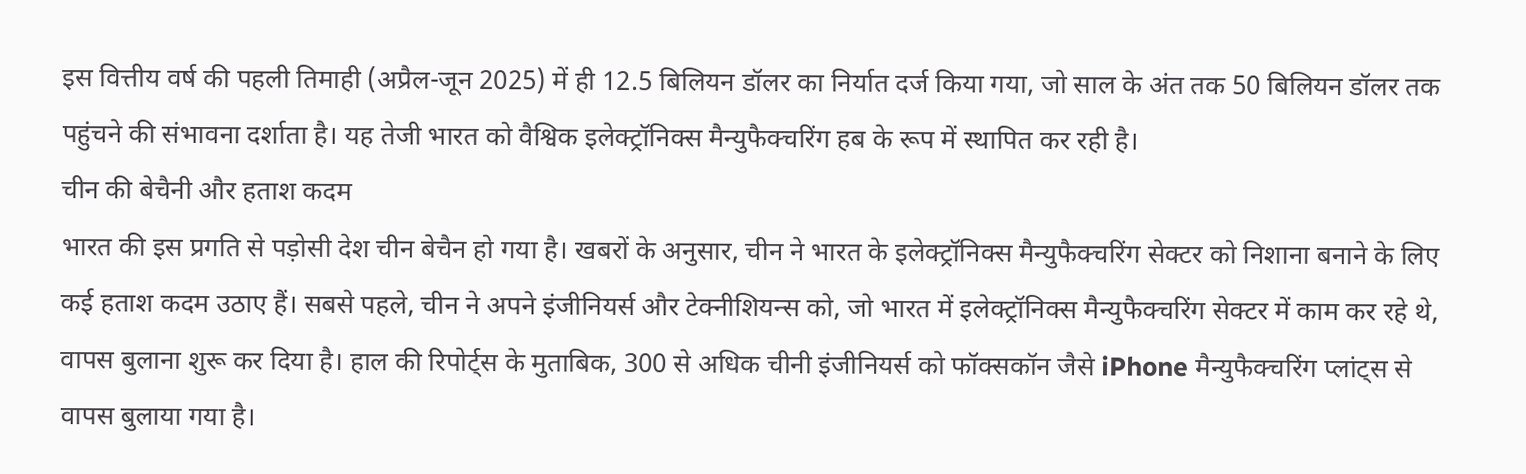इस वित्तीय वर्ष की पहली तिमाही (अप्रैल-जून 2025) में ही 12.5 बिलियन डॉलर का निर्यात दर्ज किया गया, जो साल के अंत तक 50 बिलियन डॉलर तक पहुंचने की संभावना दर्शाता है। यह तेजी भारत को वैश्विक इलेक्ट्रॉनिक्स मैन्युफैक्चरिंग हब के रूप में स्थापित कर रही है।
चीन की बेचैनी और हताश कदम
भारत की इस प्रगति से पड़ोसी देश चीन बेचैन हो गया है। खबरों के अनुसार, चीन ने भारत के इलेक्ट्रॉनिक्स मैन्युफैक्चरिंग सेक्टर को निशाना बनाने के लिए कई हताश कदम उठाए हैं। सबसे पहले, चीन ने अपने इंजीनियर्स और टेक्नीशियन्स को, जो भारत में इलेक्ट्रॉनिक्स मैन्युफैक्चरिंग सेक्टर में काम कर रहे थे, वापस बुलाना शुरू कर दिया है। हाल की रिपोर्ट्स के मुताबिक, 300 से अधिक चीनी इंजीनियर्स को फॉक्सकॉन जैसे iPhone मैन्युफैक्चरिंग प्लांट्स से वापस बुलाया गया है।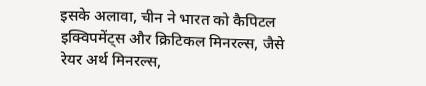इसके अलावा, चीन ने भारत को कैपिटल इक्विपमेंट्स और क्रिटिकल मिनरल्स, जैसे रेयर अर्थ मिनरल्स,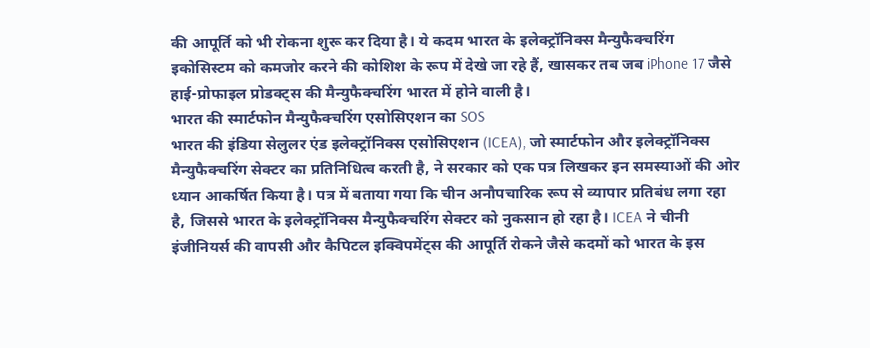की आपूर्ति को भी रोकना शुरू कर दिया है। ये कदम भारत के इलेक्ट्रॉनिक्स मैन्युफैक्चरिंग इकोसिस्टम को कमजोर करने की कोशिश के रूप में देखे जा रहे हैं, खासकर तब जब iPhone 17 जैसे हाई-प्रोफाइल प्रोडक्ट्स की मैन्युफैक्चरिंग भारत में होने वाली है।
भारत की स्मार्टफोन मैन्युफैक्चरिंग एसोसिएशन का SOS
भारत की इंडिया सेलुलर एंड इलेक्ट्रॉनिक्स एसोसिएशन (ICEA), जो स्मार्टफोन और इलेक्ट्रॉनिक्स मैन्युफैक्चरिंग सेक्टर का प्रतिनिधित्व करती है, ने सरकार को एक पत्र लिखकर इन समस्याओं की ओर ध्यान आकर्षित किया है। पत्र में बताया गया कि चीन अनौपचारिक रूप से व्यापार प्रतिबंध लगा रहा है, जिससे भारत के इलेक्ट्रॉनिक्स मैन्युफैक्चरिंग सेक्टर को नुकसान हो रहा है। ICEA ने चीनी इंजीनियर्स की वापसी और कैपिटल इक्विपमेंट्स की आपूर्ति रोकने जैसे कदमों को भारत के इस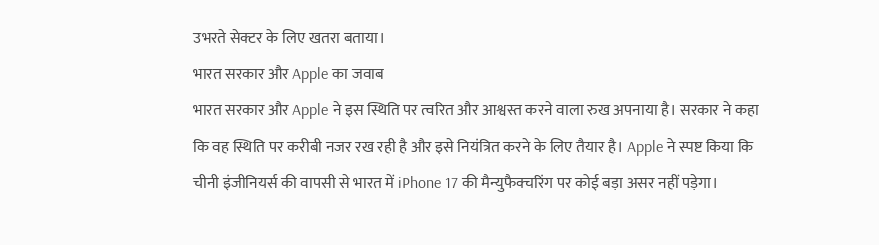उभरते सेक्टर के लिए खतरा बताया।
भारत सरकार और Apple का जवाब
भारत सरकार और Apple ने इस स्थिति पर त्वरित और आश्वस्त करने वाला रुख अपनाया है। सरकार ने कहा कि वह स्थिति पर करीबी नजर रख रही है और इसे नियंत्रित करने के लिए तैयार है। Apple ने स्पष्ट किया कि चीनी इंजीनियर्स की वापसी से भारत में iPhone 17 की मैन्युफैक्चरिंग पर कोई बड़ा असर नहीं पड़ेगा।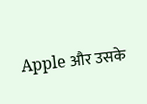Apple और उसके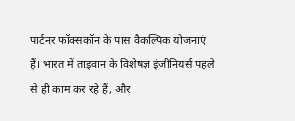पार्टनर फॉक्सकॉन के पास वैकल्पिक योजनाएं हैं। भारत में ताइवान के विशेषज्ञ इंजीनियर्स पहले से ही काम कर रहे हैं, और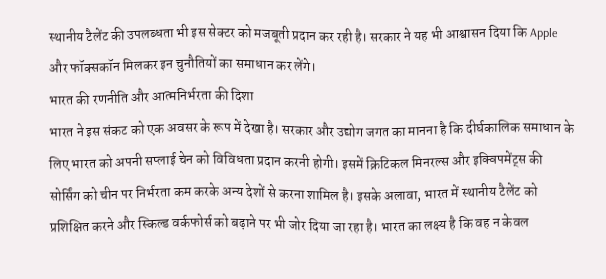स्थानीय टैलेंट की उपलब्धता भी इस सेक्टर को मजबूती प्रदान कर रही है। सरकार ने यह भी आश्वासन दिया कि Apple और फॉक्सकॉन मिलकर इन चुनौतियों का समाधान कर लेंगे।
भारत की रणनीति और आत्मनिर्भरता की दिशा
भारत ने इस संकट को एक अवसर के रूप में देखा है। सरकार और उद्योग जगत का मानना है कि दीर्घकालिक समाधान के लिए भारत को अपनी सप्लाई चेन को विविधता प्रदान करनी होगी। इसमें क्रिटिकल मिनरल्स और इक्विपमेंट्स की सोर्सिंग को चीन पर निर्भरता कम करके अन्य देशों से करना शामिल है। इसके अलावा, भारत में स्थानीय टैलेंट को प्रशिक्षित करने और स्किल्ड वर्कफोर्स को बढ़ाने पर भी जोर दिया जा रहा है। भारत का लक्ष्य है कि वह न केवल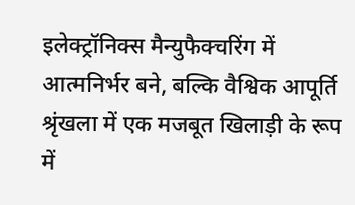इलेक्ट्रॉनिक्स मैन्युफैक्चरिंग में आत्मनिर्भर बने, बल्कि वैश्विक आपूर्ति श्रृंखला में एक मजबूत खिलाड़ी के रूप में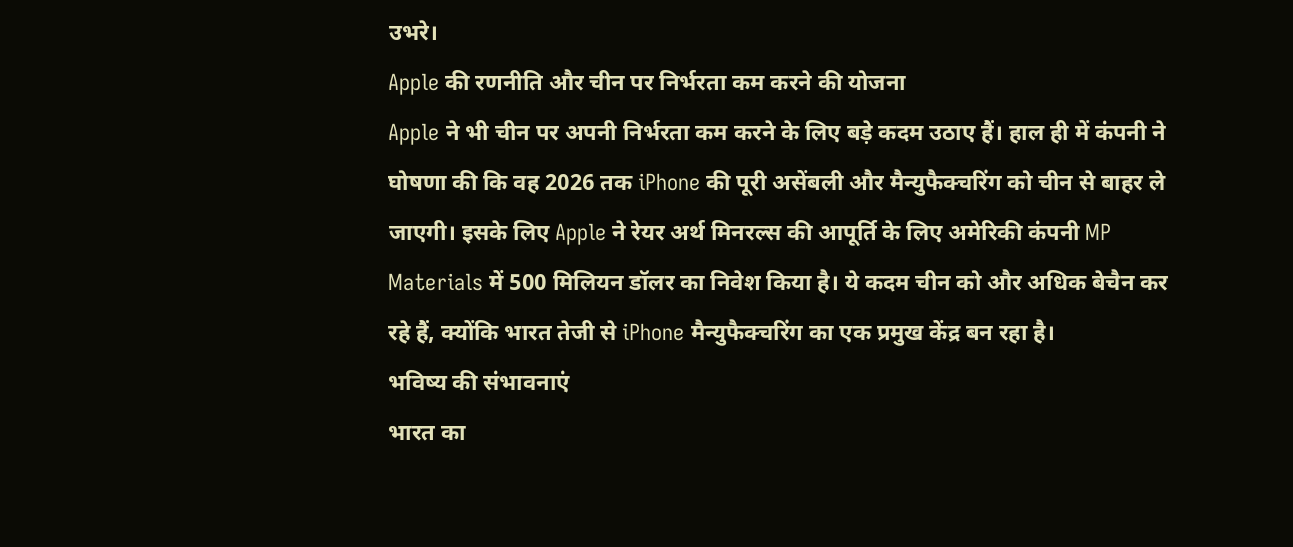उभरे।
Apple की रणनीति और चीन पर निर्भरता कम करने की योजना
Apple ने भी चीन पर अपनी निर्भरता कम करने के लिए बड़े कदम उठाए हैं। हाल ही में कंपनी ने घोषणा की कि वह 2026 तक iPhone की पूरी असेंबली और मैन्युफैक्चरिंग को चीन से बाहर ले जाएगी। इसके लिए Apple ने रेयर अर्थ मिनरल्स की आपूर्ति के लिए अमेरिकी कंपनी MP Materials में 500 मिलियन डॉलर का निवेश किया है। ये कदम चीन को और अधिक बेचैन कर रहे हैं, क्योंकि भारत तेजी से iPhone मैन्युफैक्चरिंग का एक प्रमुख केंद्र बन रहा है।
भविष्य की संभावनाएं
भारत का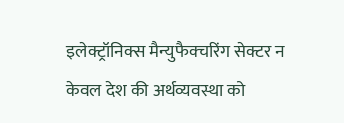इलेक्ट्रॉनिक्स मैन्युफैक्चरिंग सेक्टर न केवल देश की अर्थव्यवस्था को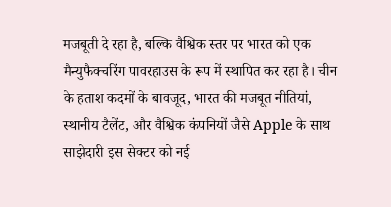मजबूती दे रहा है, बल्कि वैश्विक स्तर पर भारत को एक मैन्युफैक्चरिंग पावरहाउस के रूप में स्थापित कर रहा है। चीन के हताश कदमों के बावजूद, भारत की मजबूत नीतियां, स्थानीय टैलेंट, और वैश्विक कंपनियों जैसे Apple के साथ साझेदारी इस सेक्टर को नई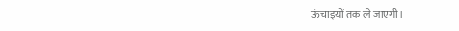ऊंचाइयों तक ले जाएगी।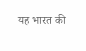यह भारत की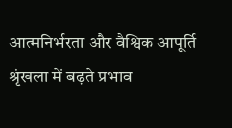आत्मनिर्भरता और वैश्विक आपूर्ति श्रृंखला में बढ़ते प्रभाव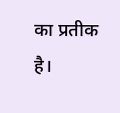का प्रतीक है।